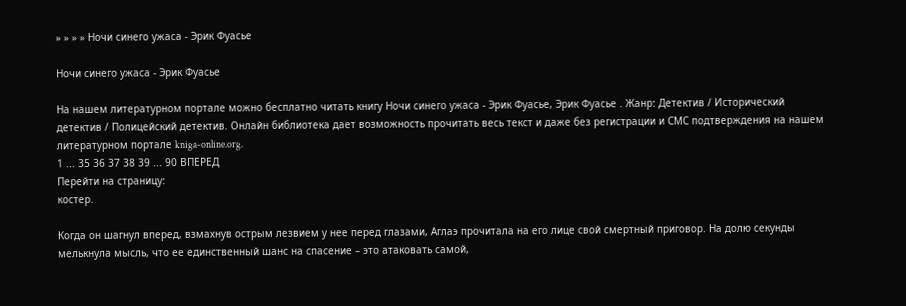» » » » Ночи синего ужаса - Эрик Фуасье

Ночи синего ужаса - Эрик Фуасье

На нашем литературном портале можно бесплатно читать книгу Ночи синего ужаса - Эрик Фуасье, Эрик Фуасье . Жанр: Детектив / Исторический детектив / Полицейский детектив. Онлайн библиотека дает возможность прочитать весь текст и даже без регистрации и СМС подтверждения на нашем литературном портале kniga-online.org.
1 ... 35 36 37 38 39 ... 90 ВПЕРЕД
Перейти на страницу:
костер.

Когда он шагнул вперед, взмахнув острым лезвием у нее перед глазами, Аглаэ прочитала на его лице свой смертный приговор. На долю секунды мелькнула мысль, что ее единственный шанс на спасение – это атаковать самой,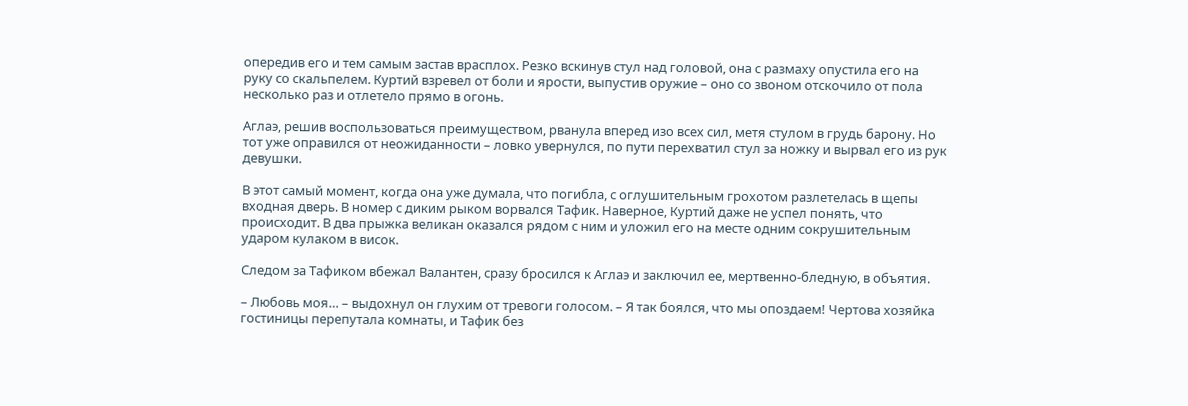опередив его и тем самым застав врасплох. Резко вскинув стул над головой, она с размаху опустила его на руку со скальпелем. Куртий взревел от боли и ярости, выпустив оружие – оно со звоном отскочило от пола несколько раз и отлетело прямо в огонь.

Аглаэ, решив воспользоваться преимуществом, рванула вперед изо всех сил, метя стулом в грудь барону. Но тот уже оправился от неожиданности – ловко увернулся, по пути перехватил стул за ножку и вырвал его из рук девушки.

В этот самый момент, когда она уже думала, что погибла, с оглушительным грохотом разлетелась в щепы входная дверь. В номер с диким рыком ворвался Тафик. Наверное, Куртий даже не успел понять, что происходит. В два прыжка великан оказался рядом с ним и уложил его на месте одним сокрушительным ударом кулаком в висок.

Следом за Тафиком вбежал Валантен, сразу бросился к Аглаэ и заключил ее, мертвенно-бледную, в объятия.

– Любовь моя… – выдохнул он глухим от тревоги голосом. – Я так боялся, что мы опоздаем! Чертова хозяйка гостиницы перепутала комнаты, и Тафик без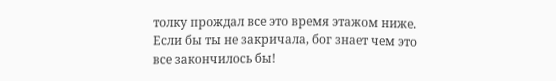толку прождал все это время этажом ниже. Если бы ты не закричала, бог знает чем это все закончилось бы!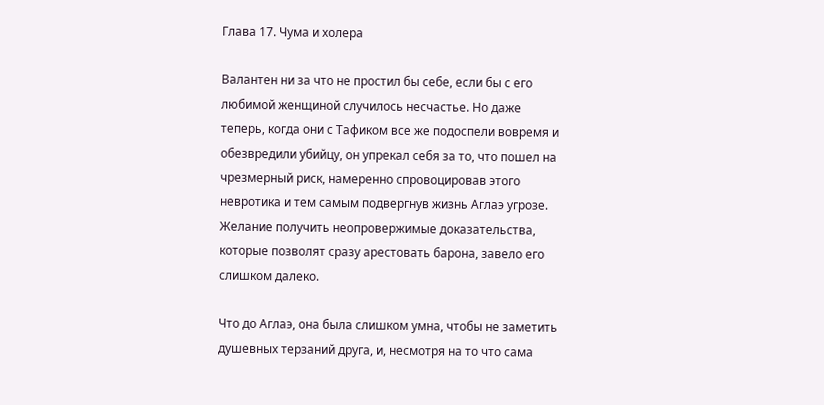Глава 17. Чума и холера

Валантен ни за что не простил бы себе, если бы с его любимой женщиной случилось несчастье. Но даже теперь, когда они с Тафиком все же подоспели вовремя и обезвредили убийцу, он упрекал себя за то, что пошел на чрезмерный риск, намеренно спровоцировав этого невротика и тем самым подвергнув жизнь Аглаэ угрозе. Желание получить неопровержимые доказательства, которые позволят сразу арестовать барона, завело его слишком далеко.

Что до Аглаэ, она была слишком умна, чтобы не заметить душевных терзаний друга, и, несмотря на то что сама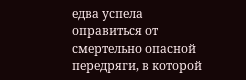едва успела оправиться от смертельно опасной передряги, в которой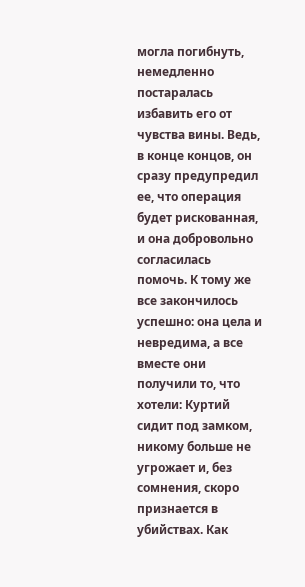могла погибнуть, немедленно постаралась избавить его от чувства вины. Ведь, в конце концов, он сразу предупредил ее, что операция будет рискованная, и она добровольно согласилась помочь. К тому же все закончилось успешно: она цела и невредима, а все вместе они получили то, что хотели: Куртий сидит под замком, никому больше не угрожает и, без сомнения, скоро признается в убийствах. Как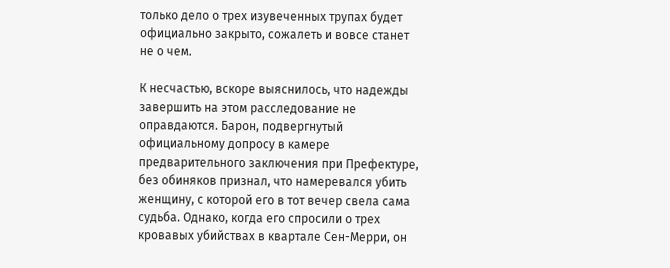только дело о трех изувеченных трупах будет официально закрыто, сожалеть и вовсе станет не о чем.

К несчастью, вскоре выяснилось, что надежды завершить на этом расследование не оправдаются. Барон, подвергнутый официальному допросу в камере предварительного заключения при Префектуре, без обиняков признал, что намеревался убить женщину, с которой его в тот вечер свела сама судьба. Однако, когда его спросили о трех кровавых убийствах в квартале Сен-Мерри, он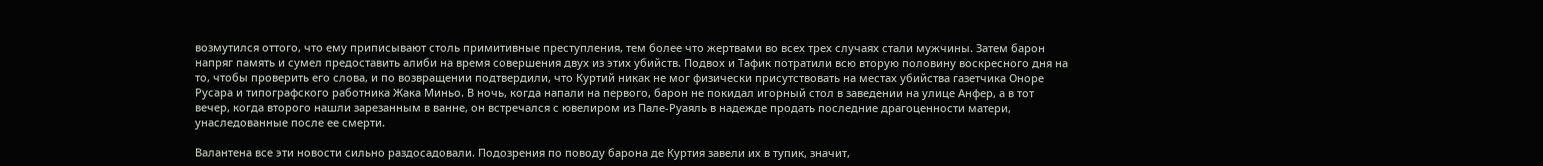возмутился оттого, что ему приписывают столь примитивные преступления, тем более что жертвами во всех трех случаях стали мужчины. Затем барон напряг память и сумел предоставить алиби на время совершения двух из этих убийств. Подвох и Тафик потратили всю вторую половину воскресного дня на то, чтобы проверить его слова, и по возвращении подтвердили, что Куртий никак не мог физически присутствовать на местах убийства газетчика Оноре Русара и типографского работника Жака Миньо. В ночь, когда напали на первого, барон не покидал игорный стол в заведении на улице Анфер, а в тот вечер, когда второго нашли зарезанным в ванне, он встречался с ювелиром из Пале-Руаяль в надежде продать последние драгоценности матери, унаследованные после ее смерти.

Валантена все эти новости сильно раздосадовали. Подозрения по поводу барона де Куртия завели их в тупик, значит,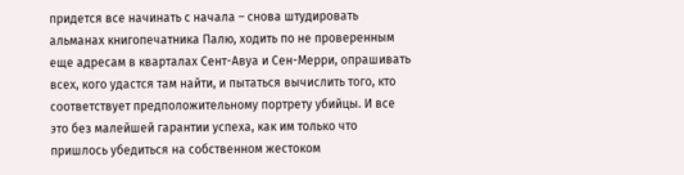придется все начинать с начала – снова штудировать альманах книгопечатника Палю, ходить по не проверенным еще адресам в кварталах Сент-Авуа и Сен-Мерри, опрашивать всех, кого удастся там найти, и пытаться вычислить того, кто соответствует предположительному портрету убийцы. И все это без малейшей гарантии успеха, как им только что пришлось убедиться на собственном жестоком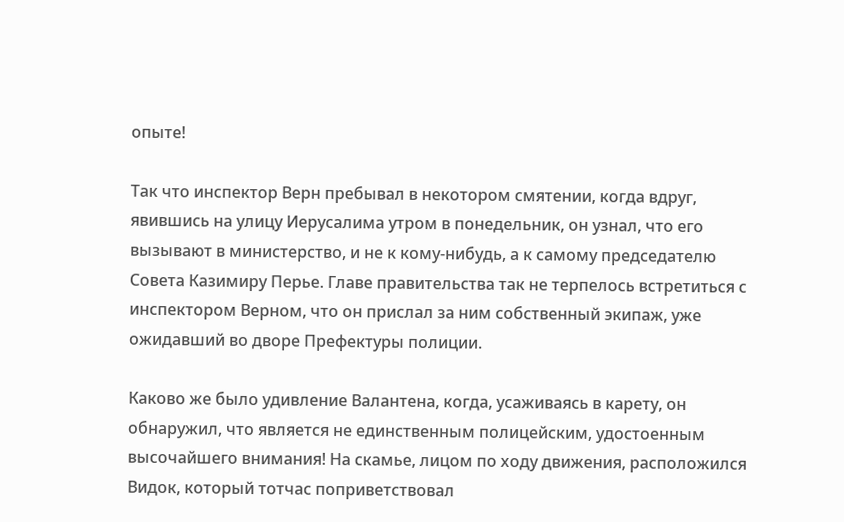опыте!

Так что инспектор Верн пребывал в некотором смятении, когда вдруг, явившись на улицу Иерусалима утром в понедельник, он узнал, что его вызывают в министерство, и не к кому-нибудь, а к самому председателю Совета Казимиру Перье. Главе правительства так не терпелось встретиться с инспектором Верном, что он прислал за ним собственный экипаж, уже ожидавший во дворе Префектуры полиции.

Каково же было удивление Валантена, когда, усаживаясь в карету, он обнаружил, что является не единственным полицейским, удостоенным высочайшего внимания! На скамье, лицом по ходу движения, расположился Видок, который тотчас поприветствовал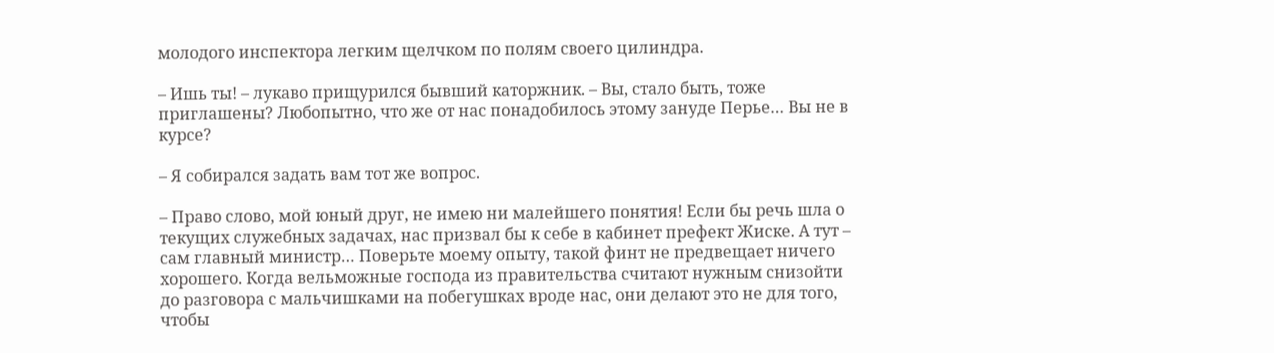молодого инспектора легким щелчком по полям своего цилиндра.

– Ишь ты! – лукаво прищурился бывший каторжник. – Вы, стало быть, тоже приглашены? Любопытно, что же от нас понадобилось этому зануде Перье… Вы не в курсе?

– Я собирался задать вам тот же вопрос.

– Право слово, мой юный друг, не имею ни малейшего понятия! Если бы речь шла о текущих служебных задачах, нас призвал бы к себе в кабинет префект Жиске. А тут – сам главный министр… Поверьте моему опыту, такой финт не предвещает ничего хорошего. Когда вельможные господа из правительства считают нужным снизойти до разговора с мальчишками на побегушках вроде нас, они делают это не для того, чтобы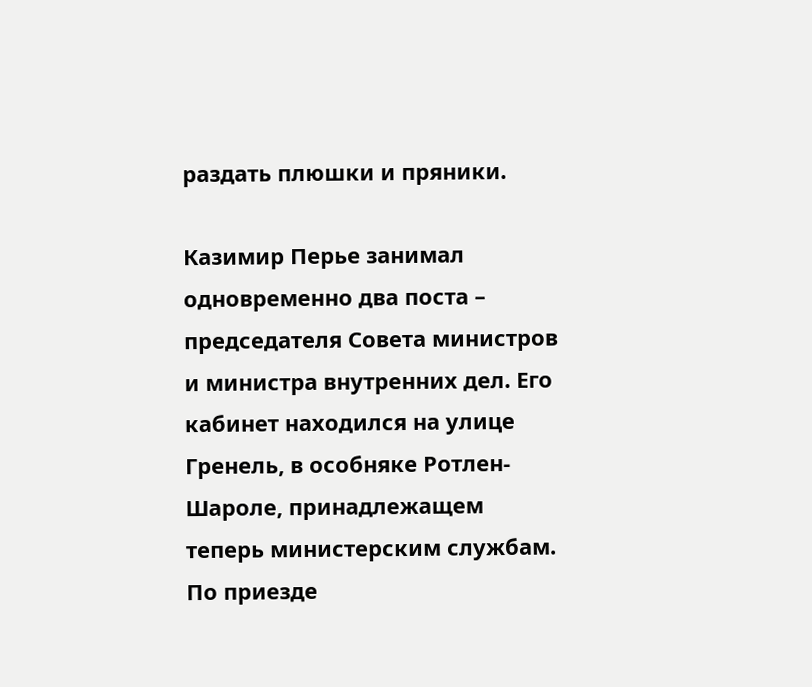раздать плюшки и пряники.

Казимир Перье занимал одновременно два поста – председателя Совета министров и министра внутренних дел. Его кабинет находился на улице Гренель, в особняке Ротлен-Шароле, принадлежащем теперь министерским службам. По приезде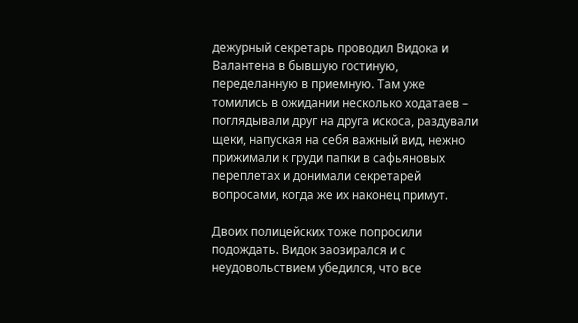дежурный секретарь проводил Видока и Валантена в бывшую гостиную, переделанную в приемную. Там уже томились в ожидании несколько ходатаев – поглядывали друг на друга искоса, раздували щеки, напуская на себя важный вид, нежно прижимали к груди папки в сафьяновых переплетах и донимали секретарей вопросами, когда же их наконец примут.

Двоих полицейских тоже попросили подождать. Видок заозирался и с неудовольствием убедился, что все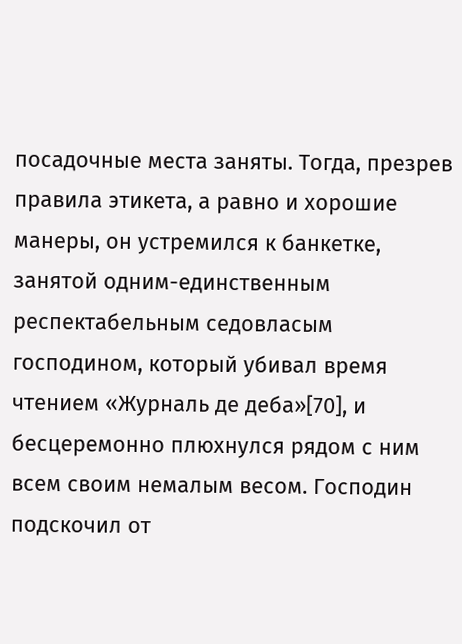посадочные места заняты. Тогда, презрев правила этикета, а равно и хорошие манеры, он устремился к банкетке, занятой одним-единственным респектабельным седовласым господином, который убивал время чтением «Журналь де деба»[70], и бесцеремонно плюхнулся рядом с ним всем своим немалым весом. Господин подскочил от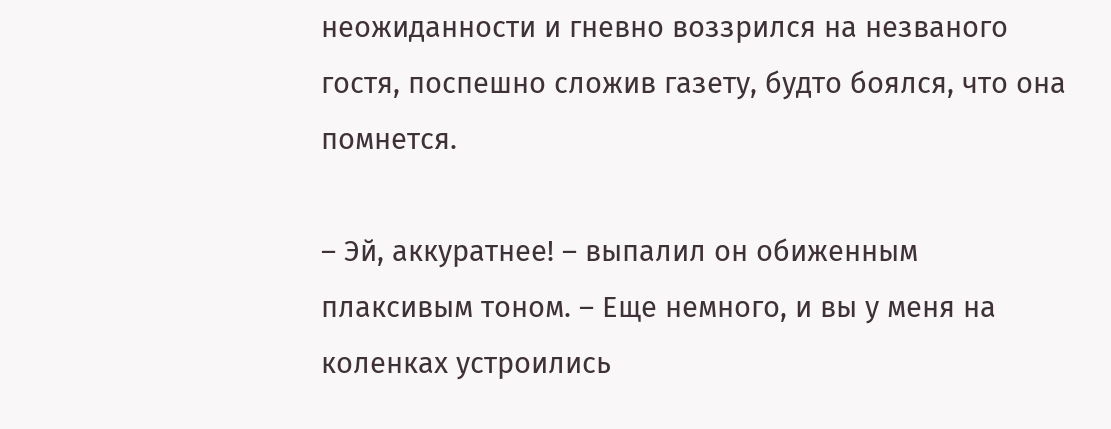неожиданности и гневно воззрился на незваного гостя, поспешно сложив газету, будто боялся, что она помнется.

– Эй, аккуратнее! – выпалил он обиженным плаксивым тоном. – Еще немного, и вы у меня на коленках устроились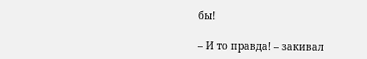бы!

– И то правда! – закивал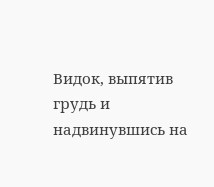Видок, выпятив грудь и надвинувшись на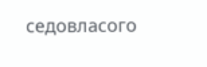седовласого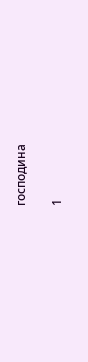господина

1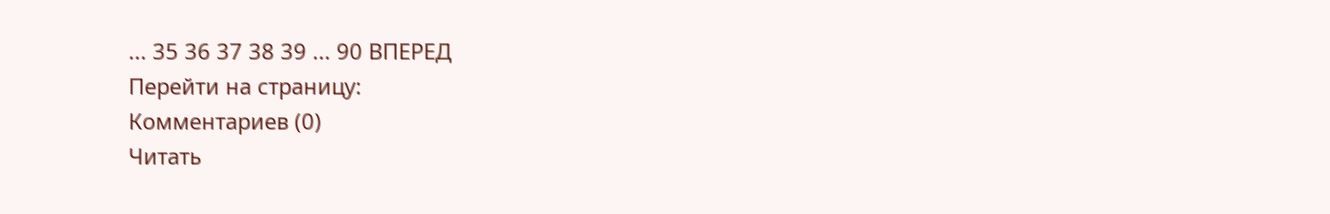... 35 36 37 38 39 ... 90 ВПЕРЕД
Перейти на страницу:
Комментариев (0)
Читать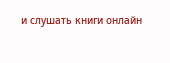и слушать книги онлайн